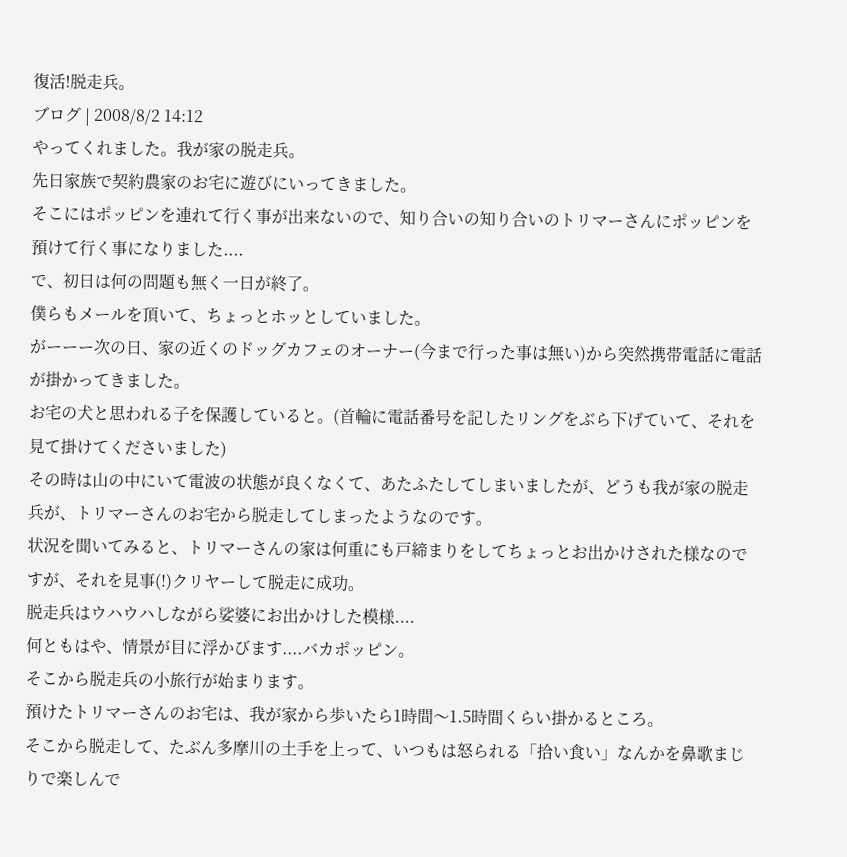復活!脱走兵。
ブログ | 2008/8/2 14:12
やってくれました。我が家の脱走兵。
先日家族で契約農家のお宅に遊びにいってきました。
そこにはポッピンを連れて行く事が出来ないので、知り合いの知り合いのトリマーさんにポッピンを預けて行く事になりました....
で、初日は何の問題も無く一日が終了。
僕らもメールを頂いて、ちょっとホッとしていました。
がーーー次の日、家の近くのドッグカフェのオーナー(今まで行った事は無い)から突然携帯電話に電話が掛かってきました。
お宅の犬と思われる子を保護していると。(首輪に電話番号を記したリングをぶら下げていて、それを見て掛けてくださいました)
その時は山の中にいて電波の状態が良くなくて、あたふたしてしまいましたが、どうも我が家の脱走兵が、トリマーさんのお宅から脱走してしまったようなのです。
状況を聞いてみると、トリマーさんの家は何重にも戸締まりをしてちょっとお出かけされた様なのですが、それを見事(!)クリヤーして脱走に成功。
脱走兵はウハウハしながら娑婆にお出かけした模様....
何ともはや、情景が目に浮かびます....バカポッピン。
そこから脱走兵の小旅行が始まります。
預けたトリマーさんのお宅は、我が家から歩いたら1時間〜1.5時間くらい掛かるところ。
そこから脱走して、たぶん多摩川の土手を上って、いつもは怒られる「拾い食い」なんかを鼻歌まじりで楽しんで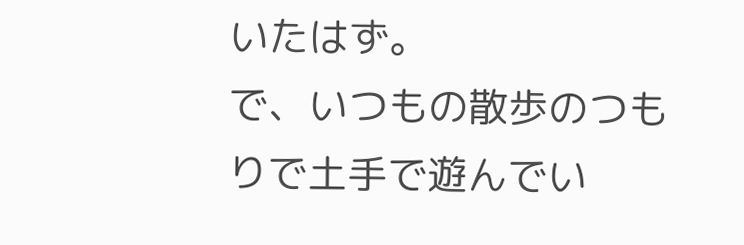いたはず。
で、いつもの散歩のつもりで土手で遊んでい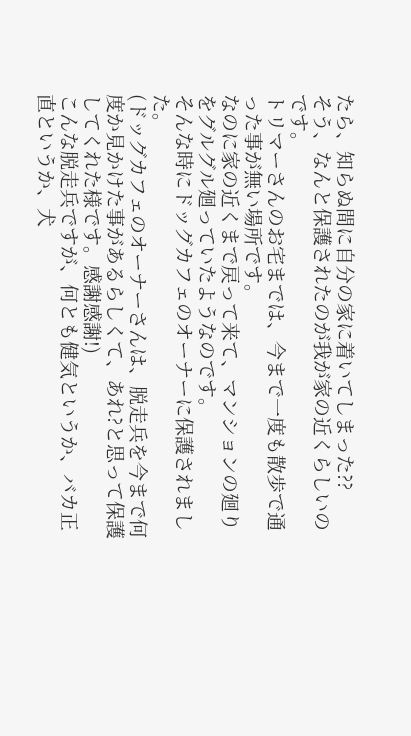たら、知らぬ間に自分の家に着いてしまった??
そう、なんと保護されたのが我が家の近くらしいのです。
トリマーさんのお宅までは、今まで一度も散歩で通った事が無い場所です。
なのに家の近くまで戻って来て、マンションの廻りをグルグル廻っていたようなのです。
そんな時にドッグカフェのオーナーに保護されました。
(ドッグカフェのオーナーさんは、脱走兵を今まで何度か見かけた事があるらしくて、あれ?と思って保護してくれた様です。感謝感謝!)
こんな脱走兵ですが、何とも健気というか、バカ正直というか、犬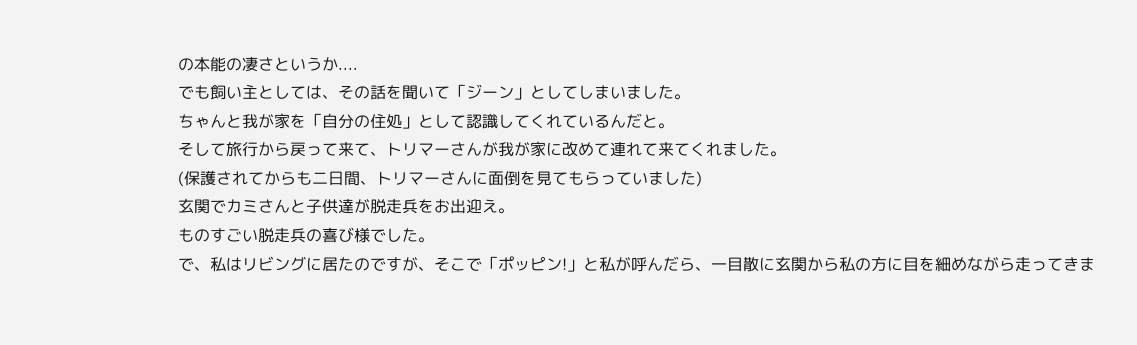の本能の凄さというか....
でも飼い主としては、その話を聞いて「ジーン」としてしまいました。
ちゃんと我が家を「自分の住処」として認識してくれているんだと。
そして旅行から戻って来て、トリマーさんが我が家に改めて連れて来てくれました。
(保護されてからも二日間、トリマーさんに面倒を見てもらっていました)
玄関でカミさんと子供達が脱走兵をお出迎え。
ものすごい脱走兵の喜び様でした。
で、私はリビングに居たのですが、そこで「ポッピン!」と私が呼んだら、一目散に玄関から私の方に目を細めながら走ってきま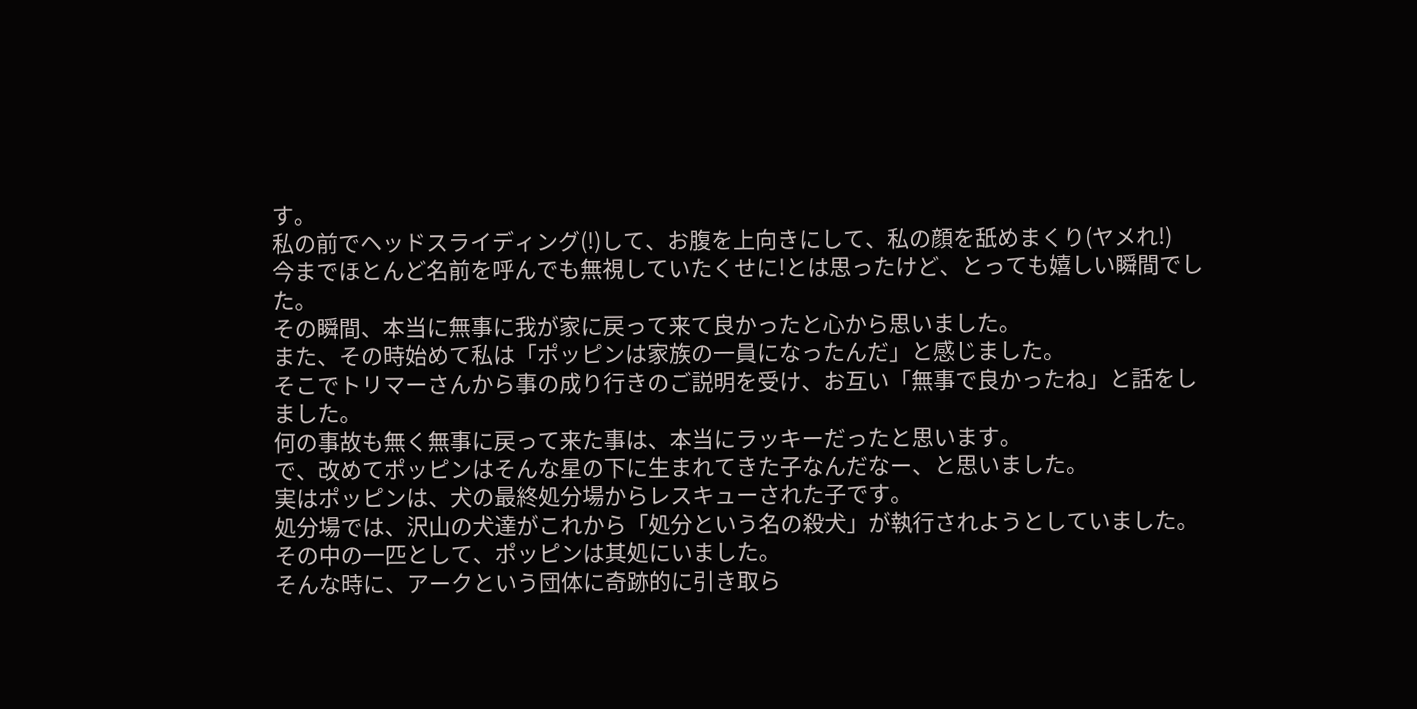す。
私の前でヘッドスライディング(!)して、お腹を上向きにして、私の顔を舐めまくり(ヤメれ!)
今までほとんど名前を呼んでも無視していたくせに!とは思ったけど、とっても嬉しい瞬間でした。
その瞬間、本当に無事に我が家に戻って来て良かったと心から思いました。
また、その時始めて私は「ポッピンは家族の一員になったんだ」と感じました。
そこでトリマーさんから事の成り行きのご説明を受け、お互い「無事で良かったね」と話をしました。
何の事故も無く無事に戻って来た事は、本当にラッキーだったと思います。
で、改めてポッピンはそんな星の下に生まれてきた子なんだなー、と思いました。
実はポッピンは、犬の最終処分場からレスキューされた子です。
処分場では、沢山の犬達がこれから「処分という名の殺犬」が執行されようとしていました。
その中の一匹として、ポッピンは其処にいました。
そんな時に、アークという団体に奇跡的に引き取ら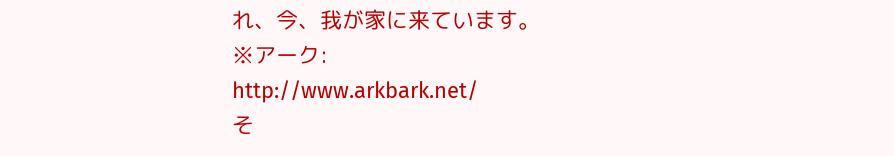れ、今、我が家に来ています。
※アーク:
http://www.arkbark.net/
そ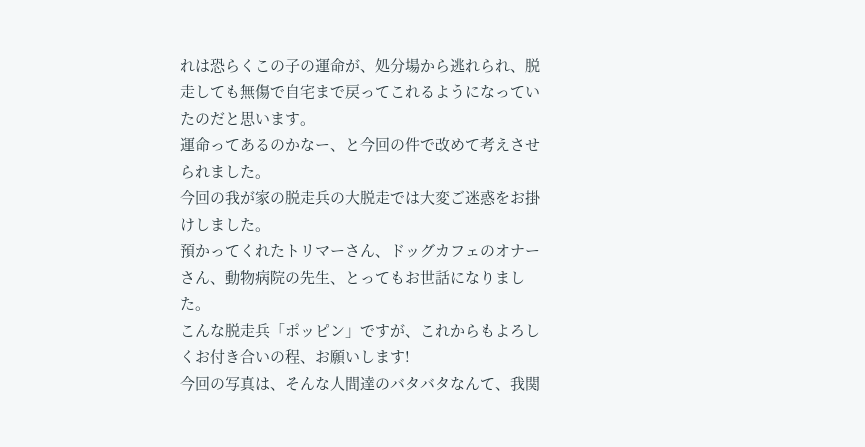れは恐らくこの子の運命が、処分場から逃れられ、脱走しても無傷で自宅まで戻ってこれるようになっていたのだと思います。
運命ってあるのかなー、と今回の件で改めて考えさせられました。
今回の我が家の脱走兵の大脱走では大変ご迷惑をお掛けしました。
預かってくれたトリマーさん、ドッグカフェのオナーさん、動物病院の先生、とってもお世話になりました。
こんな脱走兵「ポッピン」ですが、これからもよろしくお付き合いの程、お願いします!
今回の写真は、そんな人間達のバタバタなんて、我関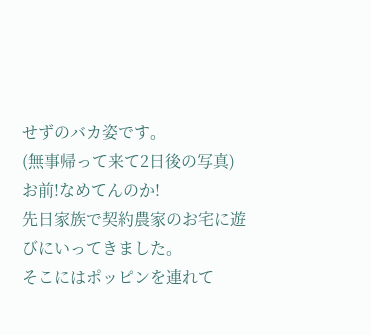せずのバカ姿です。
(無事帰って来て2日後の写真)
お前!なめてんのか!
先日家族で契約農家のお宅に遊びにいってきました。
そこにはポッピンを連れて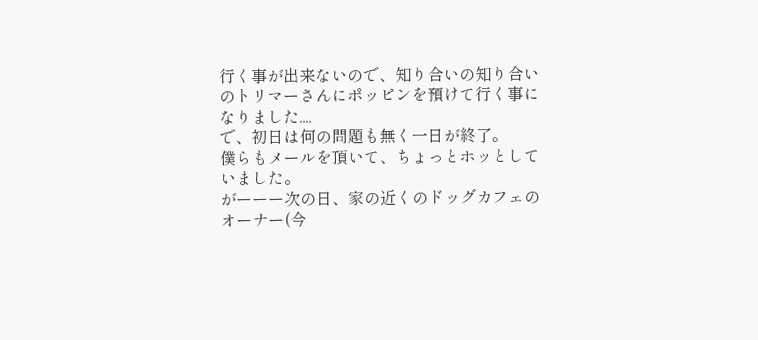行く事が出来ないので、知り合いの知り合いのトリマーさんにポッピンを預けて行く事になりました....
で、初日は何の問題も無く一日が終了。
僕らもメールを頂いて、ちょっとホッとしていました。
がーーー次の日、家の近くのドッグカフェのオーナー(今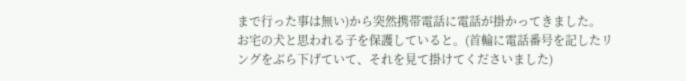まで行った事は無い)から突然携帯電話に電話が掛かってきました。
お宅の犬と思われる子を保護していると。(首輪に電話番号を記したリングをぶら下げていて、それを見て掛けてくださいました)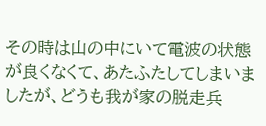その時は山の中にいて電波の状態が良くなくて、あたふたしてしまいましたが、どうも我が家の脱走兵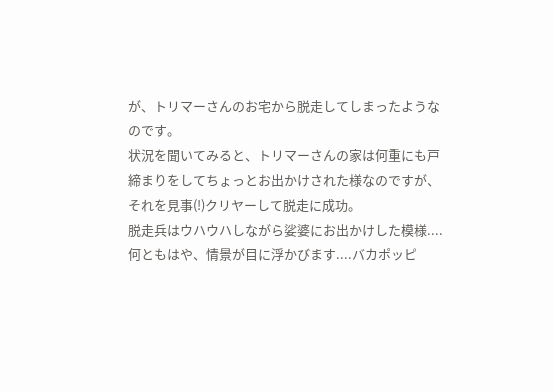が、トリマーさんのお宅から脱走してしまったようなのです。
状況を聞いてみると、トリマーさんの家は何重にも戸締まりをしてちょっとお出かけされた様なのですが、それを見事(!)クリヤーして脱走に成功。
脱走兵はウハウハしながら娑婆にお出かけした模様....
何ともはや、情景が目に浮かびます....バカポッピ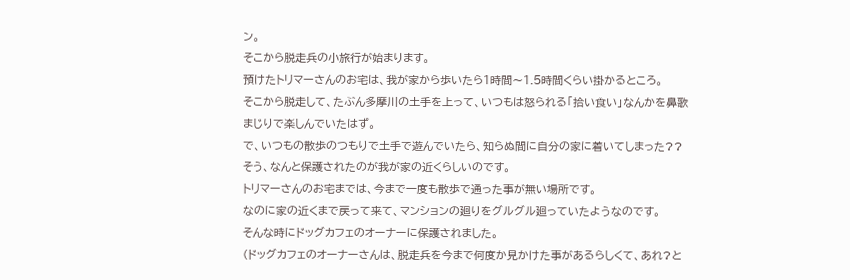ン。
そこから脱走兵の小旅行が始まります。
預けたトリマーさんのお宅は、我が家から歩いたら1時間〜1.5時間くらい掛かるところ。
そこから脱走して、たぶん多摩川の土手を上って、いつもは怒られる「拾い食い」なんかを鼻歌まじりで楽しんでいたはず。
で、いつもの散歩のつもりで土手で遊んでいたら、知らぬ間に自分の家に着いてしまった??
そう、なんと保護されたのが我が家の近くらしいのです。
トリマーさんのお宅までは、今まで一度も散歩で通った事が無い場所です。
なのに家の近くまで戻って来て、マンションの廻りをグルグル廻っていたようなのです。
そんな時にドッグカフェのオーナーに保護されました。
(ドッグカフェのオーナーさんは、脱走兵を今まで何度か見かけた事があるらしくて、あれ?と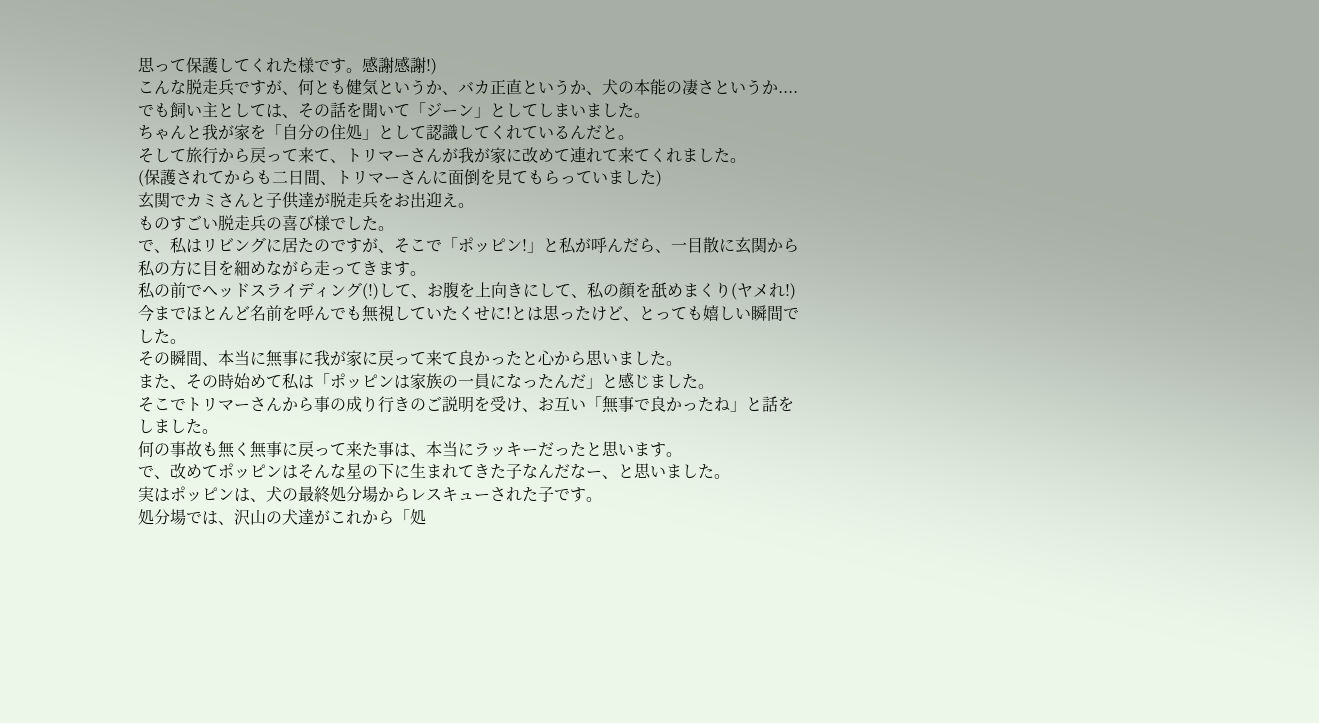思って保護してくれた様です。感謝感謝!)
こんな脱走兵ですが、何とも健気というか、バカ正直というか、犬の本能の凄さというか....
でも飼い主としては、その話を聞いて「ジーン」としてしまいました。
ちゃんと我が家を「自分の住処」として認識してくれているんだと。
そして旅行から戻って来て、トリマーさんが我が家に改めて連れて来てくれました。
(保護されてからも二日間、トリマーさんに面倒を見てもらっていました)
玄関でカミさんと子供達が脱走兵をお出迎え。
ものすごい脱走兵の喜び様でした。
で、私はリビングに居たのですが、そこで「ポッピン!」と私が呼んだら、一目散に玄関から私の方に目を細めながら走ってきます。
私の前でヘッドスライディング(!)して、お腹を上向きにして、私の顔を舐めまくり(ヤメれ!)
今までほとんど名前を呼んでも無視していたくせに!とは思ったけど、とっても嬉しい瞬間でした。
その瞬間、本当に無事に我が家に戻って来て良かったと心から思いました。
また、その時始めて私は「ポッピンは家族の一員になったんだ」と感じました。
そこでトリマーさんから事の成り行きのご説明を受け、お互い「無事で良かったね」と話をしました。
何の事故も無く無事に戻って来た事は、本当にラッキーだったと思います。
で、改めてポッピンはそんな星の下に生まれてきた子なんだなー、と思いました。
実はポッピンは、犬の最終処分場からレスキューされた子です。
処分場では、沢山の犬達がこれから「処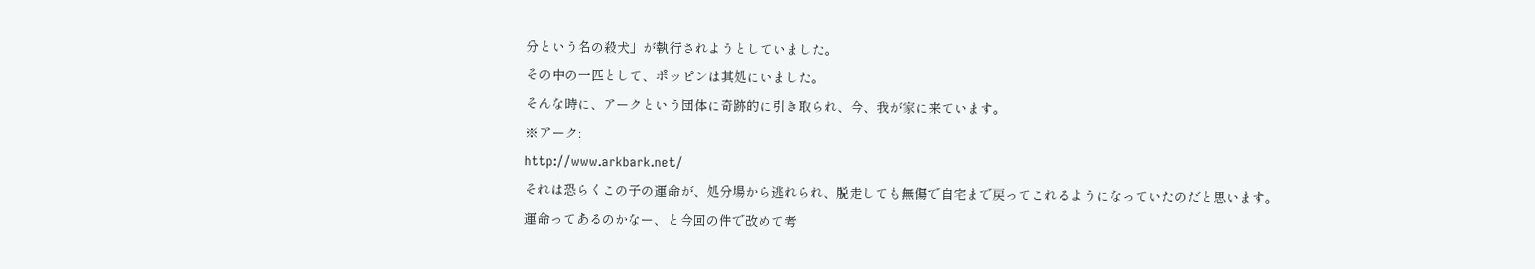分という名の殺犬」が執行されようとしていました。
その中の一匹として、ポッピンは其処にいました。
そんな時に、アークという団体に奇跡的に引き取られ、今、我が家に来ています。
※アーク:
http://www.arkbark.net/
それは恐らくこの子の運命が、処分場から逃れられ、脱走しても無傷で自宅まで戻ってこれるようになっていたのだと思います。
運命ってあるのかなー、と今回の件で改めて考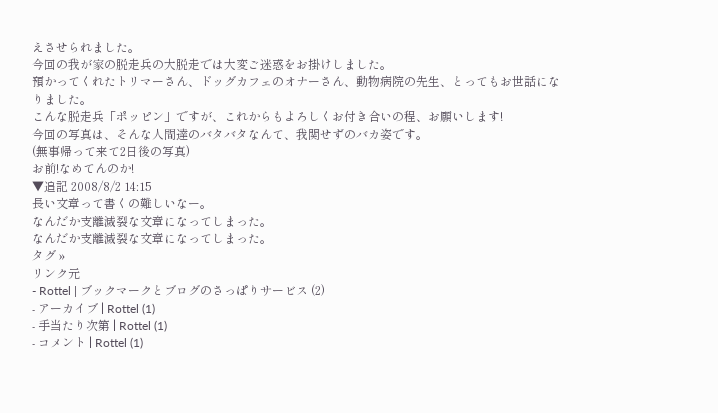えさせられました。
今回の我が家の脱走兵の大脱走では大変ご迷惑をお掛けしました。
預かってくれたトリマーさん、ドッグカフェのオナーさん、動物病院の先生、とってもお世話になりました。
こんな脱走兵「ポッピン」ですが、これからもよろしくお付き合いの程、お願いします!
今回の写真は、そんな人間達のバタバタなんて、我関せずのバカ姿です。
(無事帰って来て2日後の写真)
お前!なめてんのか!
▼追記 2008/8/2 14:15
長い文章って書くの難しいなー。
なんだか支離滅裂な文章になってしまった。
なんだか支離滅裂な文章になってしまった。
タグ »
リンク元
- Rottel | ブックマークとブログのさっぱりサービス (2)
- アーカイブ | Rottel (1)
- 手当たり次第 | Rottel (1)
- コメント | Rottel (1)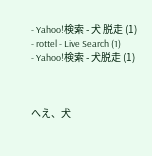- Yahoo!検索 - 犬 脱走 (1)
- rottel - Live Search (1)
- Yahoo!検索 - 犬脱走 (1)



へえ、犬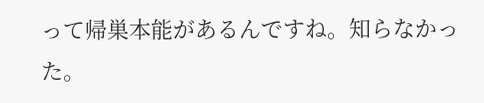って帰巣本能があるんですね。知らなかった。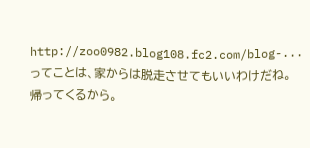http://zoo0982.blog108.fc2.com/blog-...
ってことは、家からは脱走させてもいいわけだね。
帰ってくるから。